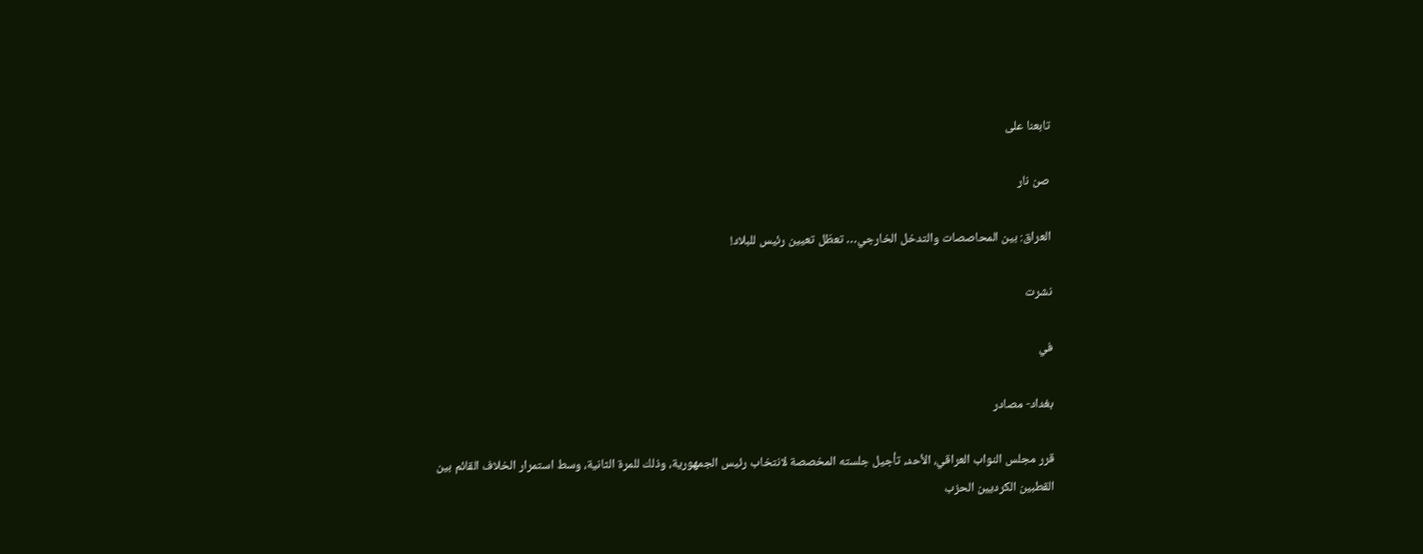تابعنا على

صن نار

العراق: بين المحاصصات والتدخل الخارجي… تعطّل تعيين رئيس للبلاد!

نشرت

في

بغداد- مصادر

قرر مجلس النواب العراقي، الأحد، تأجيل جلسته المخصصة لانتخاب رئيس الجمهورية، وذلك للمرة الثانية، وسط استمرار الخلاف القائم بين القطبين الكرديين الحزب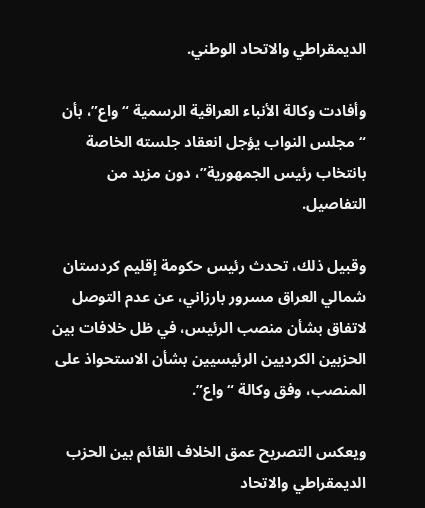الديمقراطي والاتحاد الوطني.

وأفادت وكالة الأنباء العراقية الرسمية “واع”، بأن “مجلس النواب يؤجل انعقاد جلسته الخاصة بانتخاب رئيس الجمهورية”، دون مزيد من التفاصيل.

وقبيل ذلك، تحدث رئيس حكومة إقليم كردستان شمالي العراق مسرور بارزاني، عن عدم التوصل لاتفاق بشأن منصب الرئيس، في ظل خلافات بين الحزبين الكرديين الرئيسيين بشأن الاستحواذ على المنصب، وفق وكالة “واع”.

ويعكس التصريح عمق الخلاف القائم بين الحزب الديمقراطي والاتحاد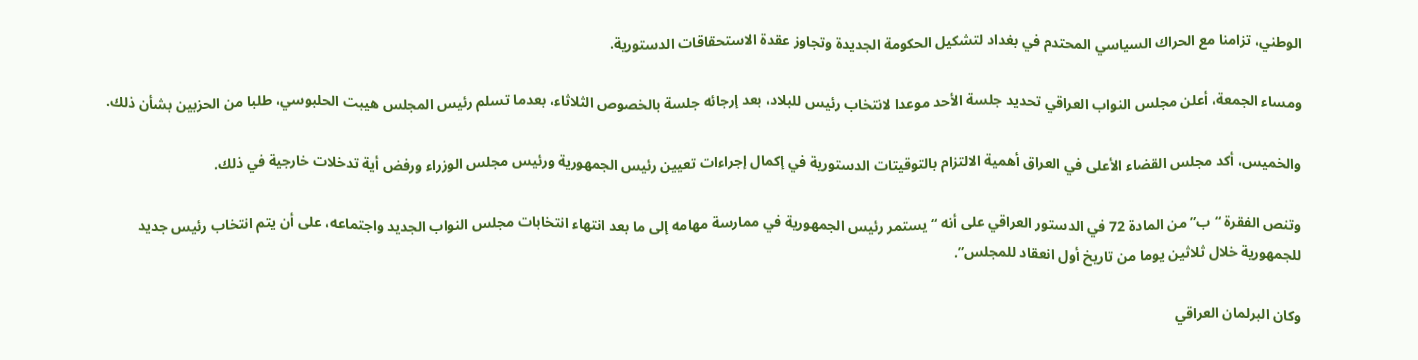الوطني، تزامنا مع الحراك السياسي المحتدم في بغداد لتشكيل الحكومة الجديدة وتجاوز عقدة الاستحقاقات الدستورية.

ومساء الجمعة، أعلن مجلس النواب العراقي تحديد جلسة الأحد موعدا لانتخاب رئيس للبلاد، بعد إرجائه جلسة بالخصوص الثلاثاء، بعدما تسلم رئيس المجلس هيبت الحلبوسي، طلبا من الحزبين بشأن ذلك.

والخميس، أكد مجلس القضاء الأعلى في العراق أهمية الالتزام بالتوقيتات الدستورية في إكمال إجراءات تعيين رئيس الجمهورية ورئيس مجلس الوزراء ورفض أية تدخلات خارجية في ذلك.

وتنص الفقرة “ب” من المادة 72 في الدستور العراقي على أنه “يستمر رئيس الجمهورية في ممارسة مهامه إلى ما بعد انتهاء انتخابات مجلس النواب الجديد واجتماعه، على أن يتم انتخاب رئيس جديد للجمهورية خلال ثلاثين يوما من تاريخ أول انعقاد للمجلس”.

وكان البرلمان العراقي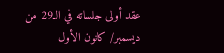عقد أولى جلساته في الـ29 من ديسمبر/ كانون الأول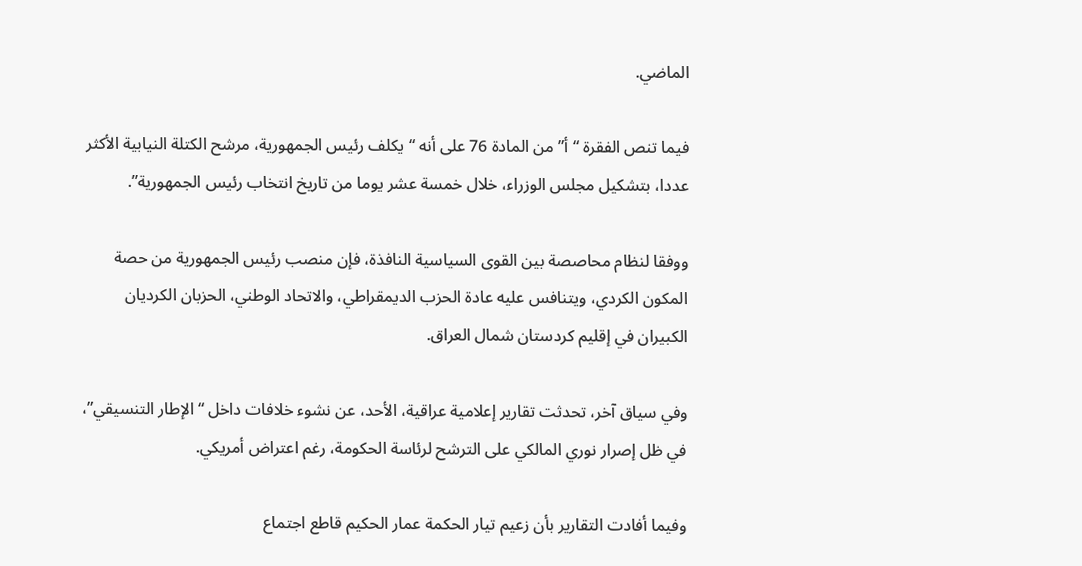الماضي.

فيما تنص الفقرة “أ” من المادة 76 على أنه “يكلف رئيس الجمهورية، مرشح الكتلة النيابية الأكثر عددا، بتشكيل مجلس الوزراء، خلال خمسة عشر يوما من تاريخ انتخاب رئيس الجمهورية”.

ووفقا لنظام محاصصة بين القوى السياسية النافذة، فإن منصب رئيس الجمهورية من حصة المكون الكردي، ويتنافس عليه عادة الحزب الديمقراطي، والاتحاد الوطني، الحزبان الكرديان الكبيران في إقليم كردستان شمال العراق.

وفي سياق آخر، تحدثت تقارير إعلامية عراقية، الأحد، عن نشوء خلافات داخل “الإطار التنسيقي”، في ظل إصرار نوري المالكي على الترشح لرئاسة الحكومة، رغم اعتراض أمريكي.

وفيما أفادت التقارير بأن زعيم تيار الحكمة عمار الحكيم قاطع اجتماع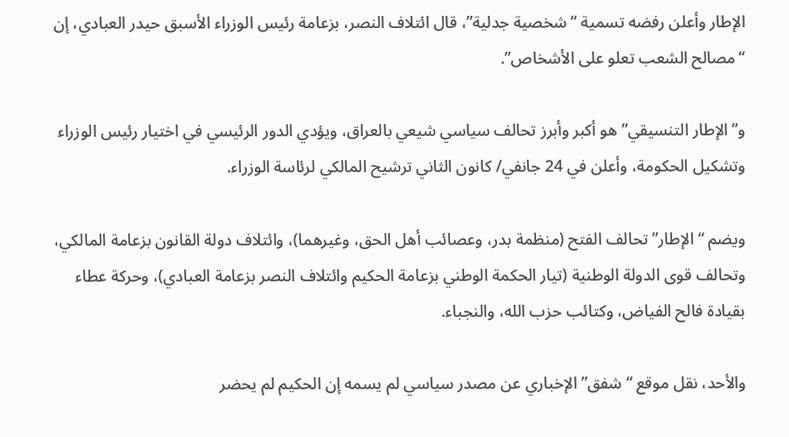الإطار وأعلن رفضه تسمية “شخصية جدلية”، قال ائتلاف النصر، بزعامة رئيس الوزراء الأسبق حيدر العبادي، إن “مصالح الشعب تعلو على الأشخاص”.

و”الإطار التنسيقي” هو أكبر وأبرز تحالف سياسي شيعي بالعراق، ويؤدي الدور الرئيسي في اختيار رئيس الوزراء وتشكيل الحكومة، وأعلن في 24 جانفي/ كانون الثاني ترشيح المالكي لرئاسة الوزراء.

ويضم “الإطار” تحالف الفتح (منظمة بدر، وعصائب أهل الحق، وغيرهما)، وائتلاف دولة القانون بزعامة المالكي، وتحالف قوى الدولة الوطنية (تيار الحكمة الوطني بزعامة الحكيم وائتلاف النصر بزعامة العبادي)، وحركة عطاء بقيادة فالح الفياض، وكتائب حزب الله، والنجباء.

والأحد، نقل موقع “شفق” الإخباري عن مصدر سياسي لم يسمه إن الحكيم لم يحضر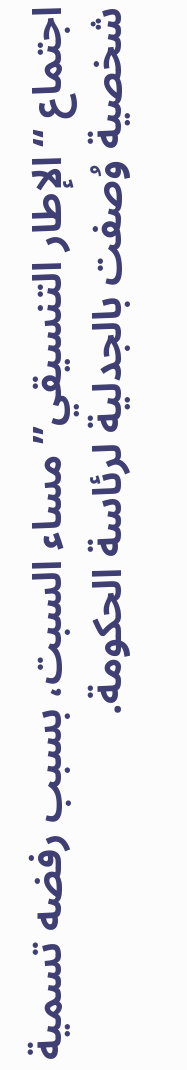اجتماع “الإطار التنسيقي” مساء السبت، بسبب رفضه تسمية شخصية وُصفت بالجدلية لرئاسة الحكومة.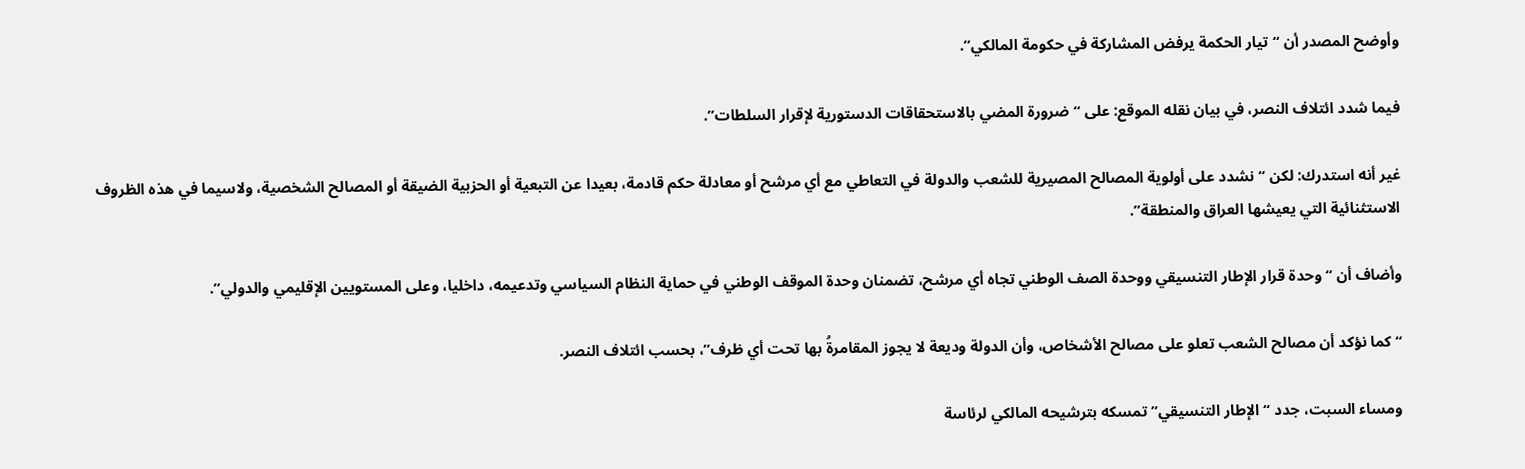وأوضح المصدر أن “تيار الحكمة يرفض المشاركة في حكومة المالكي”.

فيما شدد ائتلاف النصر، في بيان نقله الموقع: على “ضرورة المضي بالاستحقاقات الدستورية لإقرار السلطات”.

غير أنه استدرك: لكن “نشدد على أولوية المصالح المصيرية للشعب والدولة في التعاطي مع أي مرشح أو معادلة حكم قادمة، بعيدا عن التبعية أو الحزبية الضيقة أو المصالح الشخصية، ولاسيما في هذه الظروف الاستثنائية التي يعيشها العراق والمنطقة”.

وأضاف أن “وحدة قرار الإطار التنسيقي ووحدة الصف الوطني تجاه أي مرشح، تضمنان وحدة الموقف الوطني في حماية النظام السياسي وتدعيمه، داخليا، وعلى المستويين الإقليمي والدولي”.

“كما نؤكد أن مصالح الشعب تعلو على مصالح الأشخاص، وأن الدولة وديعة لا يجوز المقامرةُ بها تحت أي ظرف”، بحسب ائتلاف النصر.

ومساء السبت، جدد “الإطار التنسيقي” تمسكه بترشيحه المالكي لرئاسة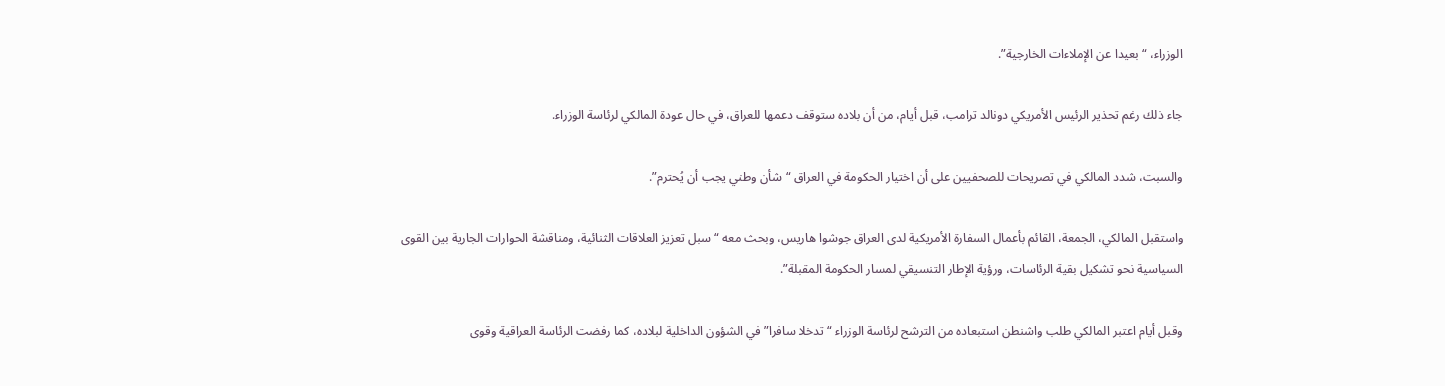الوزراء، “بعيدا عن الإملاءات الخارجية”.

جاء ذلك رغم تحذير الرئيس الأمريكي دونالد ترامب، قبل أيام، من أن بلاده ستوقف دعمها للعراق، في حال عودة المالكي لرئاسة الوزراء.

والسبت، شدد المالكي في تصريحات للصحفيين على أن اختيار الحكومة في العراق “شأن وطني يجب أن يُحترم”.

واستقبل المالكي، الجمعة، القائم بأعمال السفارة الأمريكية لدى العراق جوشوا هاريس، وبحث معه “سبل تعزيز العلاقات الثنائية، ومناقشة الحوارات الجارية بين القوى السياسية نحو تشكيل بقية الرئاسات، ورؤية الإطار التنسيقي لمسار الحكومة المقبلة”.

وقبل أيام اعتبر المالكي طلب واشنطن استبعاده من الترشح لرئاسة الوزراء “تدخلا سافرا” في الشؤون الداخلية لبلاده، كما رفضت الرئاسة العراقية وقوى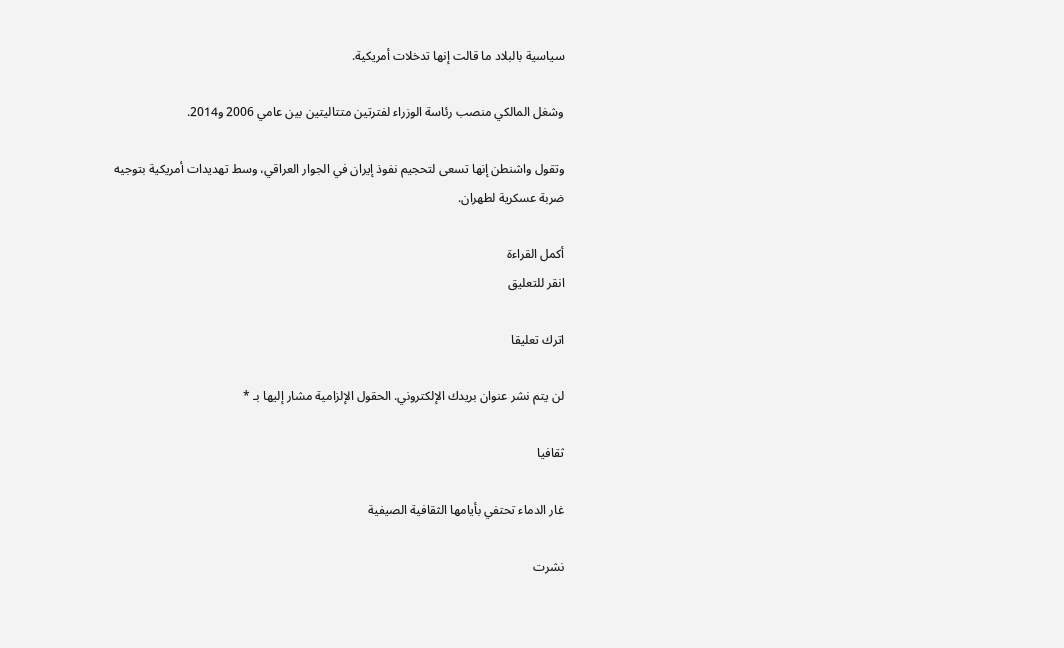سياسية بالبلاد ما قالت إنها تدخلات أمريكية.

وشغل المالكي منصب رئاسة الوزراء لفترتين متتاليتين بين عامي 2006 و2014.

وتقول واشنطن إنها تسعى لتحجيم نفوذ إيران في الجوار العراقي، وسط تهديدات أمريكية بتوجيه ضربة عسكرية لطهران.

أكمل القراءة
انقر للتعليق

اترك تعليقا

لن يتم نشر عنوان بريدك الإلكتروني. الحقول الإلزامية مشار إليها بـ *

ثقافيا

غار الدماء تحتفي بأيامها الثقافية الصيفية

نشرت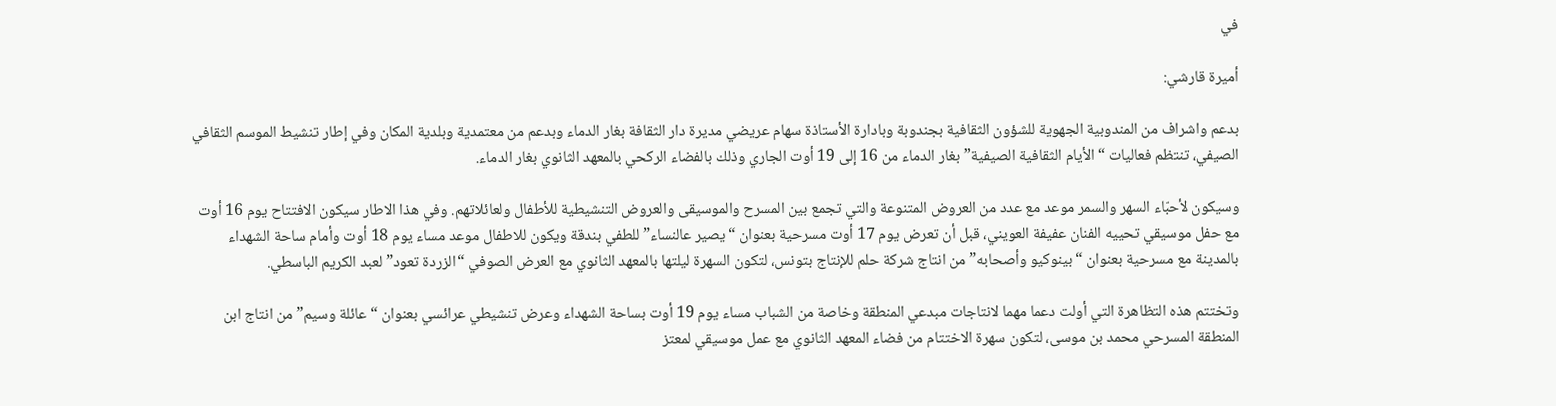في

أميرة قارشي:

بدعم واشراف من المندوبية الجهوية للشؤون الثقافية بجندوبة وبادارة الأستاذة سهام عريضي مديرة دار الثقافة بغار الدماء وبدعم من معتمدية وبلدية المكان وفي إطار تنشيط الموسم الثقافي الصيفي، تنتظم فعاليات “الأيام الثقافية الصيفية”بغار الدماء من 16 إلى 19 أوت الجاري وذلك بالفضاء الركحي بالمعهد الثانوي بغار الدماء.

وسيكون لأحبّاء السهر والسمر موعد مع عدد من العروض المتنوعة والتي تجمع بين المسرح والموسيقى والعروض التنشيطية للأطفال ولعائلاتهم. وفي هذا الاطار سيكون الافتتاح يوم 16 أوت مع حفل موسيقي تحييه الفنان عفيفة العويني، قبل أن تعرض يوم 17 أوت مسرحية بعنوان “يصير عالنساء” للطفي بندقة ويكون للاطفال موعد مساء يوم 18 أوت وأمام ساحة الشهداء بالمدينة مع مسرحية بعنوان “بينوكيو وأصحابه” من انتاج شركة حلم للإنتاج بتونس، لتكون السهرة ليلتها بالمعهد الثانوي مع العرض الصوفي “الزردة تعود” لعبد الكريم الباسطي.

وتختتم هذه التظاهرة التي أولت دعما مهما لانتاجات مبدعي المنطقة وخاصة من الشباب مساء يوم 19 أوت بساحة الشهداء وعرض تنشيطي عرائسي بعنوان “عائلة وسيم” من انتاج ابن المنطقة المسرحي محمد بن موسى، لتكون سهرة الاختتام من فضاء المعهد الثانوي مع عمل موسيقي لمعتز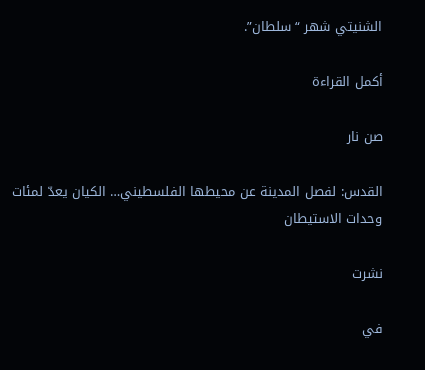الشنيتي شهر “سلطان”.

أكمل القراءة

صن نار

القدس: لفصل المدينة عن محيطها الفلسطيني… الكيان يعدّ لمئات وحدات الاستيطان

نشرت

في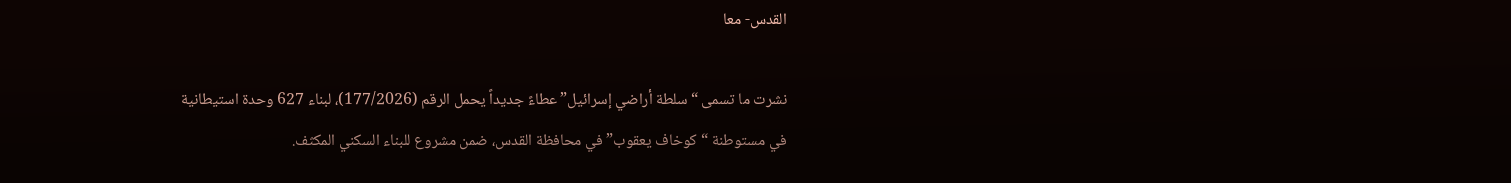القدس- معا

نشرت ما تسمى “سلطة أراضي إسرائيل” عطاءً جديداً يحمل الرقم (177/2026)، لبناء 627 وحدة استيطانية في مستوطنة “كوخاف يعقوب” في محافظة القدس، ضمن مشروع للبناء السكني المكثف.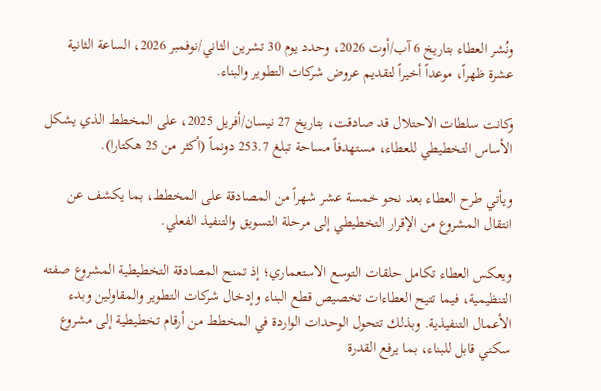ونُشر العطاء بتاريخ 6 آب/أوت 2026، وحدد يوم 30 تشرين الثاني/نوفمبر 2026، الساعة الثانية عشرة ظهراً، موعداً أخيراً لتقديم عروض شركات التطوير والبناء.

وكانت سلطات الاحتلال قد صادقت، بتاريخ 27 نيسان/أفريل 2025، على المخطط الذي يشكل الأساس التخطيطي للعطاء، مستهدفاً مساحة تبلغ 253.7 دونماً (أكثر من 25 هكتارا).

ويأتي طرح العطاء بعد نحو خمسة عشر شهراً من المصادقة على المخطط، بما يكشف عن انتقال المشروع من الإقرار التخطيطي إلى مرحلة التسويق والتنفيذ الفعلي.

ويعكس العطاء تكامل حلقات التوسع الاستعماري؛ إذ تمنح المصادقة التخطيطية المشروع صفته التنظيمية، فيما تتيح العطاءات تخصيص قطع البناء وإدخال شركات التطوير والمقاولين وبدء الأعمال التنفيذية. وبذلك تتحول الوحدات الواردة في المخطط من أرقام تخطيطية إلى مشروع سكني قابل للبناء، بما يرفع القدرة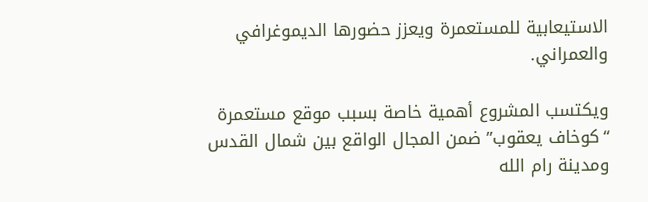الاستيعابية للمستعمرة ويعزز حضورها الديموغرافي والعمراني.

ويكتسب المشروع أهمية خاصة بسبب موقع مستعمرة “كوخاف يعقوب” ضمن المجال الواقع بين شمال القدس ومدينة رام الله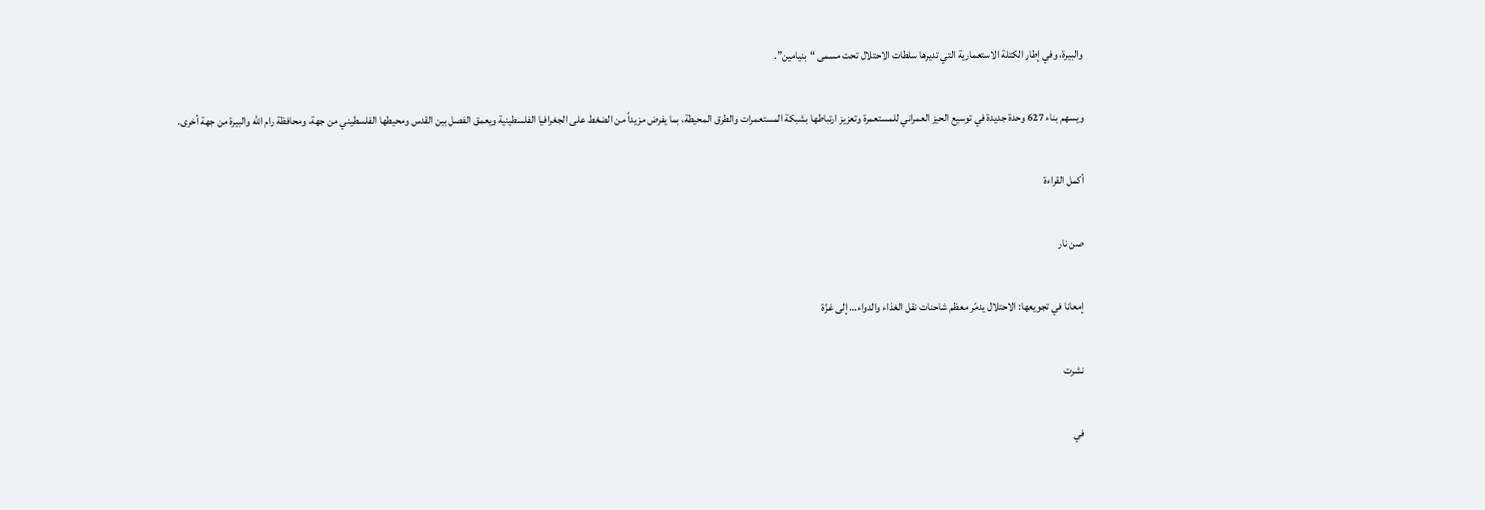والبيرة، وفي إطار الكتلة الاستعمارية التي تديرها سلطات الاحتلال تحت مسمى “بنيامين”.

ويسهم بناء 627 وحدة جديدة في توسيع الحيز العمراني للمستعمرة وتعزيز ارتباطها بشبكة المستعمرات والطرق المحيطة، بما يفرض مزيداً من الضغط على الجغرافيا الفلسطينية ويعمق الفصل بين القدس ومحيطها الفلسطيني من جهة، ومحافظة رام الله والبيرة من جهة أخرى.

أكمل القراءة

صن نار

إمعانا في تجويعها: الاحتلال يدمّر معظم شاحنات نقل الغذاء والدواء… إلى غزّة

نشرت

في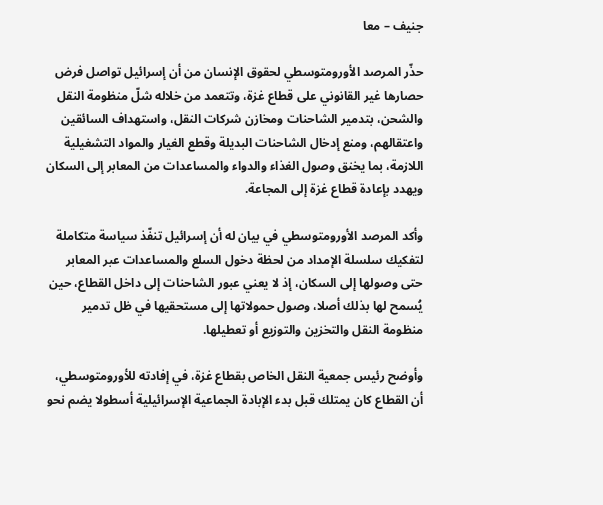جنيف – معا

حذّر المرصد الأورومتوسطي لحقوق الإنسان من أن إسرائيل تواصل فرض حصارها غير القانوني على قطاع غزة، وتتعمد من خلاله شلّ منظومة النقل والشحن، بتدمير الشاحنات ومخازن شركات النقل، واستهداف السائقين واعتقالهم، ومنع إدخال الشاحنات البديلة وقطع الغيار والمواد التشغيلية اللازمة، بما يخنق وصول الغذاء والدواء والمساعدات من المعابر إلى السكان ويهدد بإعادة قطاع غزة إلى المجاعة.

وأكد المرصد الأورومتوسطي في بيان له أن إسرائيل تنفّذ سياسة متكاملة لتفكيك سلسلة الإمداد من لحظة دخول السلع والمساعدات عبر المعابر حتى وصولها إلى السكان، إذ لا يعني عبور الشاحنات إلى داخل القطاع، حين يُسمح لها بذلك أصلا، وصول حمولاتها إلى مستحقيها في ظل تدمير منظومة النقل والتخزين والتوزيع أو تعطيلها.

وأوضح رئيس جمعية النقل الخاص بقطاع غزة، في إفادته للأورومتوسطي، أن القطاع كان يمتلك قبل بدء الإبادة الجماعية الإسرائيلية أسطولا يضم نحو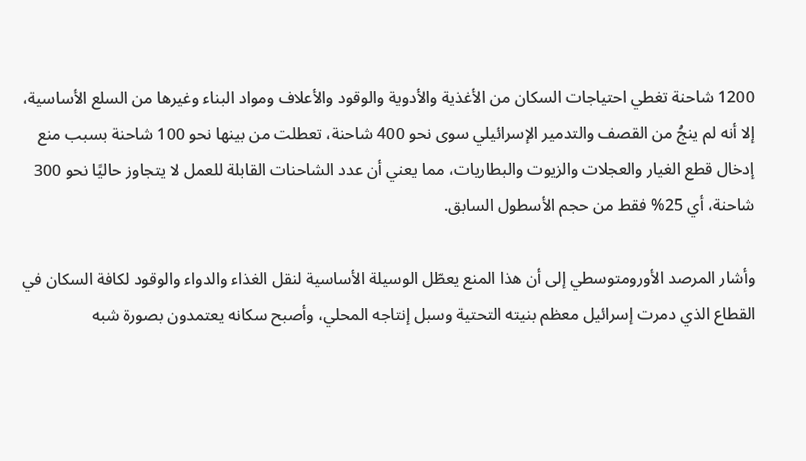1200 شاحنة تغطي احتياجات السكان من الأغذية والأدوية والوقود والأعلاف ومواد البناء وغيرها من السلع الأساسية، إلا أنه لم ينجُ من القصف والتدمير الإسرائيلي سوى نحو 400 شاحنة، تعطلت من بينها نحو 100 شاحنة بسبب منع إدخال قطع الغيار والعجلات والزيوت والبطاريات، مما يعني أن عدد الشاحنات القابلة للعمل لا يتجاوز حاليًا نحو 300 شاحنة، أي 25% فقط من حجم الأسطول السابق.

وأشار المرصد الأورومتوسطي إلى أن هذا المنع يعطّل الوسيلة الأساسية لنقل الغذاء والدواء والوقود لكافة السكان في القطاع الذي دمرت إسرائيل معظم بنيته التحتية وسبل إنتاجه المحلي، وأصبح سكانه يعتمدون بصورة شبه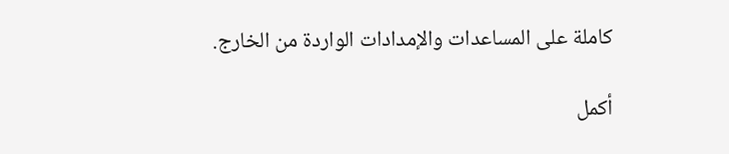كاملة على المساعدات والإمدادات الواردة من الخارج.

أكمل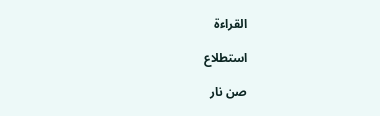القراءة

استطلاع

صن نار